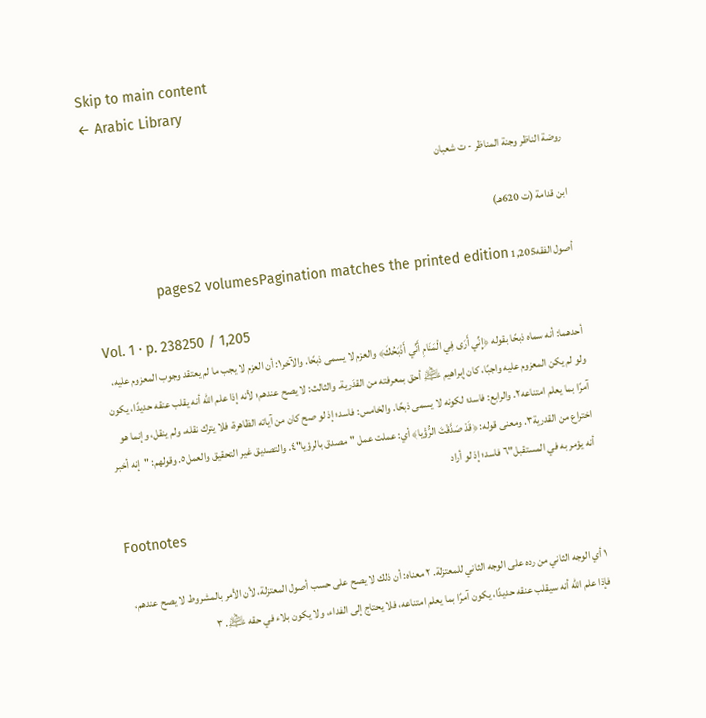Skip to main content
← Arabic Library

روضة الناظر وجنة المناظر - ت شعبان

ابن قدامة (ت 620هـ)

أصول الفقه1,205 pages2 volumesPagination matches the printed edition

Vol. 1 · p. 238250 / 1,205
أحدهما: أنه سماه ذبحًا بقوله ﴿إِنِّي أَرَى فِي الْمَنَامِ أَنِّي أَذْبَحُكَ﴾ والعزم لا يسمى ذبحًا. والآخر١: أن العزم لا يجب ما لم يعتقد وجوب المعزوم عليه، ولو لم يكن المعزوم عليه واجبًا، كان إبراهيم ﵇ أحق بمعرفته من القدَرية. والثالث: لا يصح عندهم؛ لأنه إذا علم الله أنه يقلب عنقه حديدًا، يكون آمرًا بما يعلم امتناعه٢. والرابع: فاسد؛ لكونه لا يسمى ذبحًا. والخامس: فاسد؛ إذ لو صح كان من آياته الظاهرة، فلا يترك نقله، ولم ينقل، وإنما هو اختراع من القدرية٣. ومعنى قوله: ﴿قَدْ صَدَّقْتَ الرُّؤْيا﴾ أي: عملت عمل "مصدق بالرؤيا"٤. والتصديق غير التحقيق والعمل٥. وقولهم: "إنه أخبر أنه يؤمر به في المستقبل"٦ فاسد؛ إذ لو أراد

Footnotes

١ أي الوجه الثاني من رده على الوجه الثاني للمعتزلة. ٢ معناه: أن ذلك لا يصح على حسب أصول المعتزلة، لأن الأمر بالمشروط لا يصح عندهم، فإذا علم الله أنه سيقلب عنقه حديدًا، يكون آمرًا بما يعلم امتناعه، فلا يحتاج إلى الفداء، ولا يكون بلاء في حقه ﵇. ٣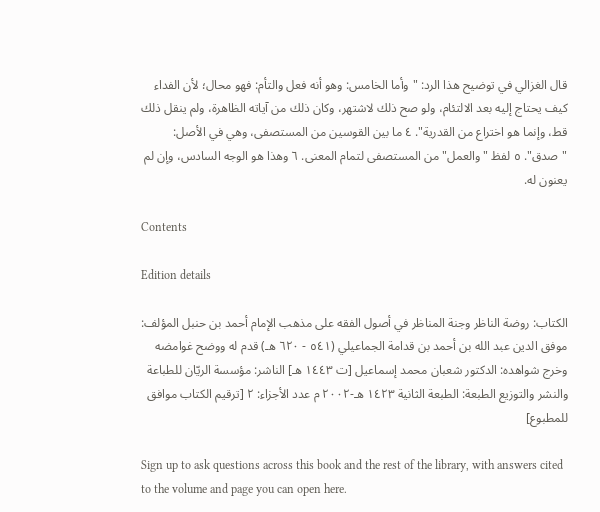قال الغزالي في توضيح هذا الرد: "وأما الخامس: وهو أنه فعل والتأم: فهو محال؛ لأن الفداء كيف يحتاج إليه بعد الالتئام، ولو صح ذلك لاشتهر، وكان ذلك من آياته الظاهرة، ولم ينقل ذلك قط، وإنما هو اختراع من القدرية". ٤ ما بين القوسين من المستصفى، وهي في الأصل: "صدق". ٥ لفظ "والعمل" من المستصفى لتمام المعنى. ٦ وهذا هو الوجه السادس، وإن لم يعنون له.

Contents

Edition details

الكتاب: روضة الناظر وجنة المناظر في أصول الفقه على مذهب الإمام أحمد بن حنبل المؤلف: موفق الدين عبد الله بن أحمد بن قدامة الجماعيلي (٥٤١ - ٦٢٠ هـ) قدم له ووضح غوامضه وخرج شواهده: الدكتور شعبان محمد إسماعيل [ت ١٤٤٣ هـ] الناشر: مؤسسة الريّان للطباعة والنشر والتوزيع الطبعة: الطبعة الثانية ١٤٢٣ هـ-٢٠٠٢ م عدد الأجزاء: ٢ [ترقيم الكتاب موافق للمطبوع]

Sign up to ask questions across this book and the rest of the library, with answers cited to the volume and page you can open here.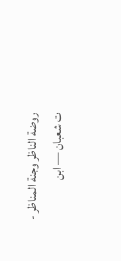روضة الناظر وجنة المناظر - ت شعبان — ابن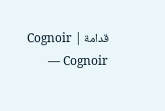قدامة | Cognoir — Cognoir